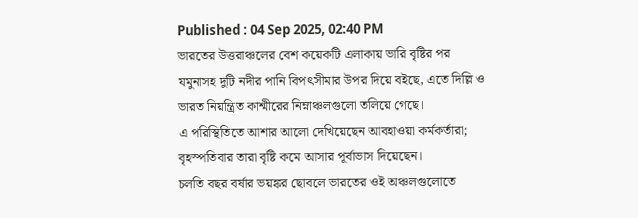Published : 04 Sep 2025, 02:40 PM
ভারতের উত্তরাঞ্চলের বেশ কয়েকটি এলাকায় ভারি বৃষ্টির পর যমুনাসহ দুটি নদীর পানি বিপৎসীমার উপর দিয়ে বইছে, এতে দিল্লি ও ভারত নিয়ন্ত্রিত কাশ্মীরের নিম্নাঞ্চলগুলো তলিয়ে গেছে।
এ পরিস্থিতিতে আশার আলো দেখিয়েছেন আবহাওয়া কর্মকর্তারা; বৃহস্পতিবার তারা বৃষ্টি কমে আসার পূর্বাভাস দিয়েছেন।
চলতি বছর বর্ষার ভয়ঙ্কর ছোবলে ভারতের ওই অঞ্চলগুলোতে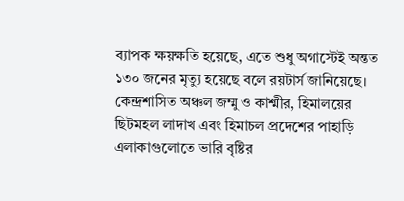ব্যাপক ক্ষয়ক্ষতি হয়েছে, এতে শুধু অগাস্টেই অন্তত ১৩০ জনের মৃত্যু হয়েছে বলে রয়টার্স জানিয়েছে।
কেন্দ্রশাসিত অঞ্চল জম্মু ও কাশ্মীর, হিমালয়ের ছিটমহল লাদাখ এবং হিমাচল প্রদেশের পাহাড়ি এলাকাগুলোতে ভারি বৃষ্টির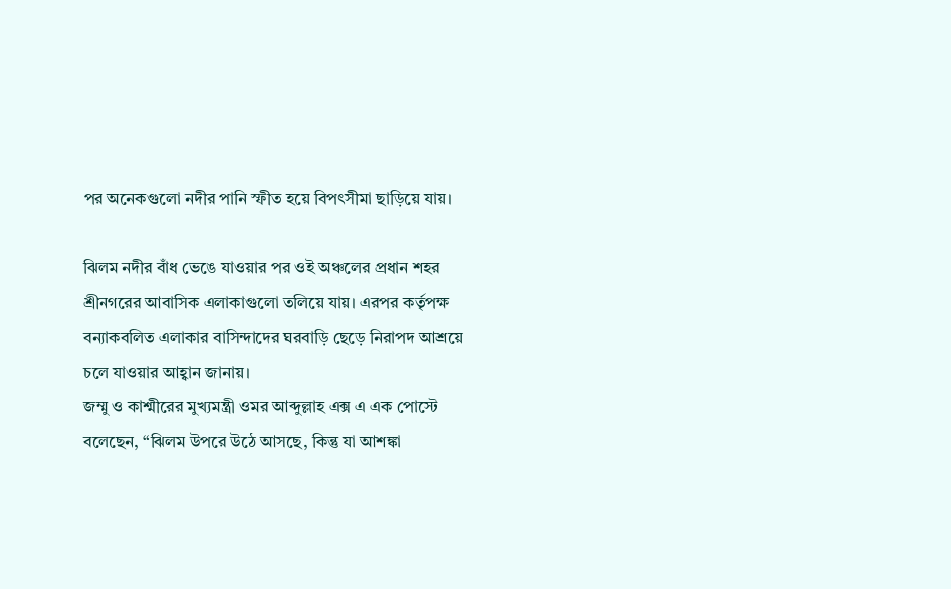পর অনেকগুলো নদীর পানি স্ফীত হয়ে বিপৎসীমা ছাড়িয়ে যায়।

ঝিলম নদীর বাঁধ ভেঙে যাওয়ার পর ওই অঞ্চলের প্রধান শহর শ্রীনগরের আবাসিক এলাকাগুলো তলিয়ে যায়। এরপর কর্তৃপক্ষ বন্যাকবলিত এলাকার বাসিন্দাদের ঘরবাড়ি ছেড়ে নিরাপদ আশ্রয়ে চলে যাওয়ার আহ্বান জানায়।
জম্মু ও কাশ্মীরের মুখ্যমন্ত্রী ওমর আব্দুল্লাহ এক্স এ এক পোস্টে বলেছেন, “ঝিলম উপরে উঠে আসছে, কিন্তু যা আশঙ্কা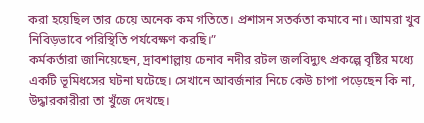করা হয়েছিল তার চেয়ে অনেক কম গতিতে। প্রশাসন সতর্কতা কমাবে না। আমরা খুব নিবিড়ভাবে পরিস্থিতি পর্যবেক্ষণ করছি।”
কর্মকর্তারা জানিয়েছেন, দ্রাবশাল্লায় চেনাব নদীর রটল জলবিদ্যুৎ প্রকল্পে বৃষ্টির মধ্যে একটি ভূমিধসের ঘটনা ঘটেছে। সেখানে আবর্জনার নিচে কেউ চাপা পড়েছেন কি না, উদ্ধারকারীরা তা খুঁজে দেখছে।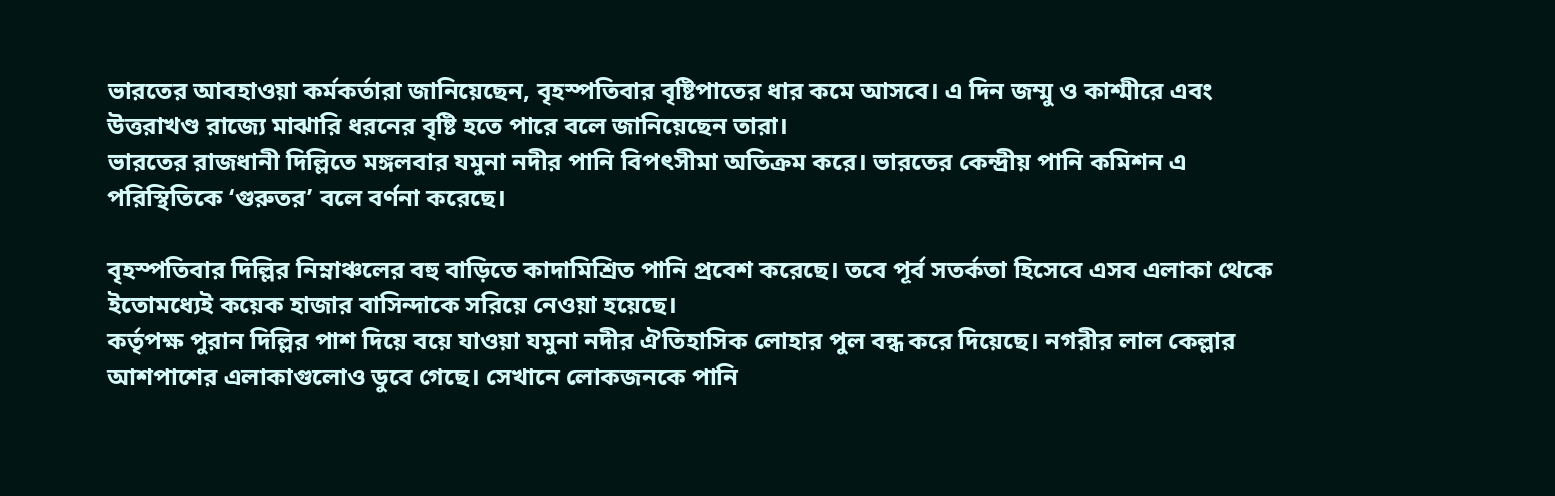ভারতের আবহাওয়া কর্মকর্তারা জানিয়েছেন, বৃহস্পতিবার বৃষ্টিপাতের ধার কমে আসবে। এ দিন জম্মু ও কাশ্মীরে এবং উত্তরাখণ্ড রাজ্যে মাঝারি ধরনের বৃষ্টি হতে পারে বলে জানিয়েছেন তারা।
ভারতের রাজধানী দিল্লিতে মঙ্গলবার যমুনা নদীর পানি বিপৎসীমা অতিক্রম করে। ভারতের কেন্দ্রীয় পানি কমিশন এ পরিস্থিতিকে ‘গুরুতর’ বলে বর্ণনা করেছে।

বৃহস্পতিবার দিল্লির নিম্নাঞ্চলের বহু বাড়িতে কাদামিশ্রিত পানি প্রবেশ করেছে। তবে পূর্ব সতর্কতা হিসেবে এসব এলাকা থেকে ইতোমধ্যেই কয়েক হাজার বাসিন্দাকে সরিয়ে নেওয়া হয়েছে।
কর্তৃপক্ষ পুরান দিল্লির পাশ দিয়ে বয়ে যাওয়া যমুনা নদীর ঐতিহাসিক লোহার পুল বন্ধ করে দিয়েছে। নগরীর লাল কেল্লার আশপাশের এলাকাগুলোও ডুবে গেছে। সেখানে লোকজনকে পানি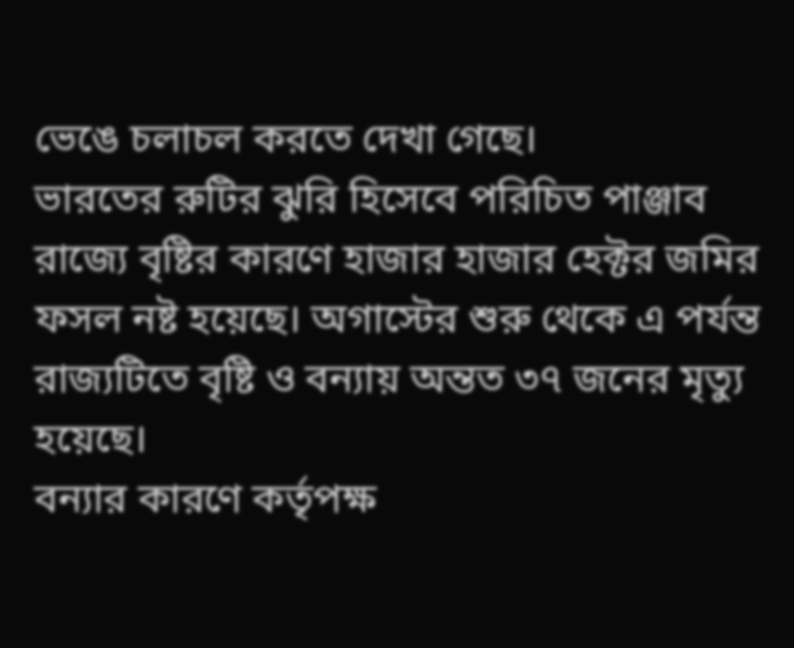ভেঙে চলাচল করতে দেখা গেছে।
ভারতের রুটির ঝুরি হিসেবে পরিচিত পাঞ্জাব রাজ্যে বৃষ্টির কারণে হাজার হাজার হেক্টর জমির ফসল নষ্ট হয়েছে। অগাস্টের শুরু থেকে এ পর্যন্ত রাজ্যটিতে বৃষ্টি ও বন্যায় অন্তত ৩৭ জনের মৃত্যু হয়েছে।
বন্যার কারণে কর্তৃপক্ষ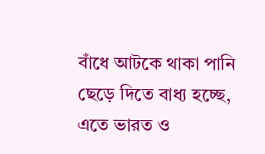বাঁধে আটকে থাকা পানি ছেড়ে দিতে বাধ্য হচ্ছে, এতে ভারত ও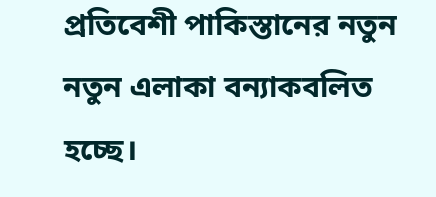প্রতিবেশী পাকিস্তানের নতুন নতুন এলাকা বন্যাকবলিত হচ্ছে।